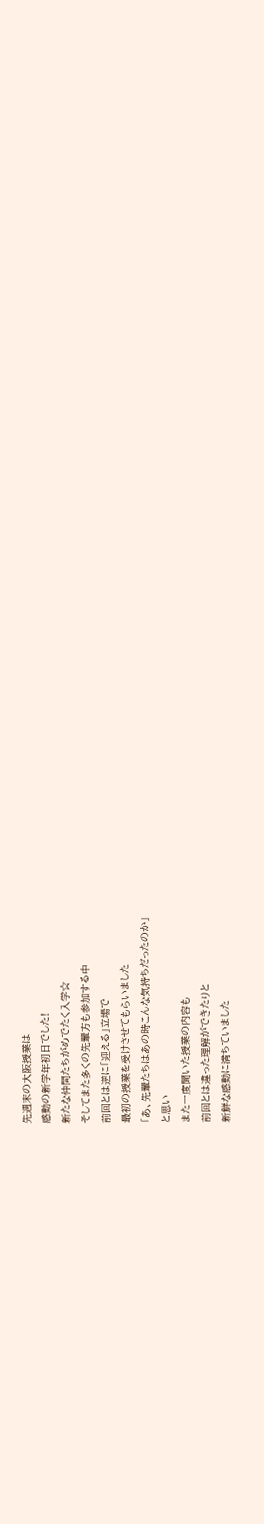先週末の大阪授業は
感動の新学年初日でした!
新たな仲間たちがめでたく入学☆
そしてまた多くの先輩方も参加する中
前回とは逆に「迎える」立場で
最初の授業を受けさせてもらいました
「あ、先輩たちはあの時こんな気持ちだったのか」
と思い
また一度聞いた授業の内容も
前回とは違った理解ができたりと
新鮮な感動に満ちていました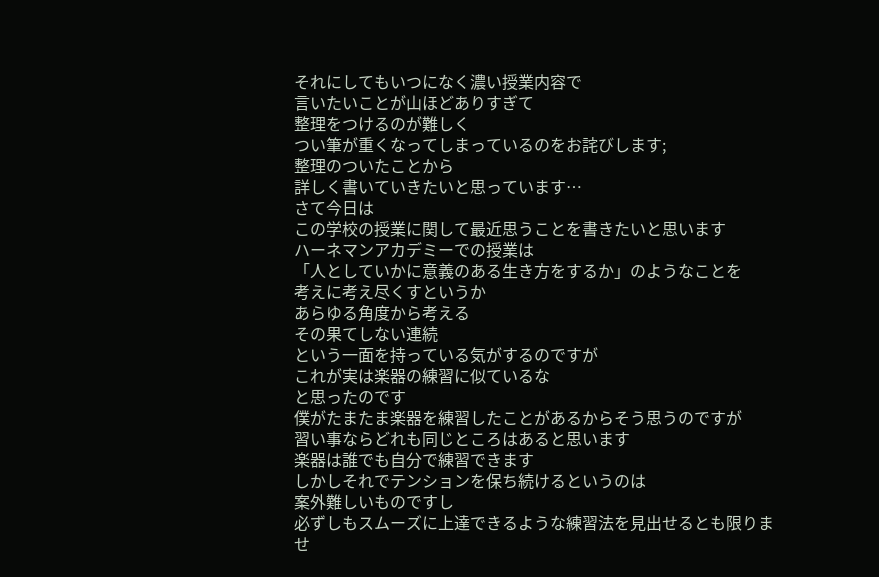それにしてもいつになく濃い授業内容で
言いたいことが山ほどありすぎて
整理をつけるのが難しく
つい筆が重くなってしまっているのをお詫びします;
整理のついたことから
詳しく書いていきたいと思っています…
さて今日は
この学校の授業に関して最近思うことを書きたいと思います
ハーネマンアカデミーでの授業は
「人としていかに意義のある生き方をするか」のようなことを
考えに考え尽くすというか
あらゆる角度から考える
その果てしない連続
という一面を持っている気がするのですが
これが実は楽器の練習に似ているな
と思ったのです
僕がたまたま楽器を練習したことがあるからそう思うのですが
習い事ならどれも同じところはあると思います
楽器は誰でも自分で練習できます
しかしそれでテンションを保ち続けるというのは
案外難しいものですし
必ずしもスムーズに上達できるような練習法を見出せるとも限りませ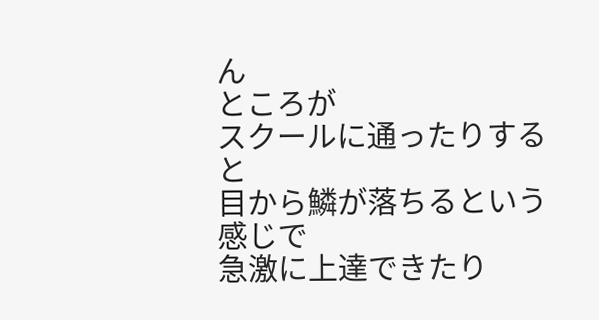ん
ところが
スクールに通ったりすると
目から鱗が落ちるという感じで
急激に上達できたり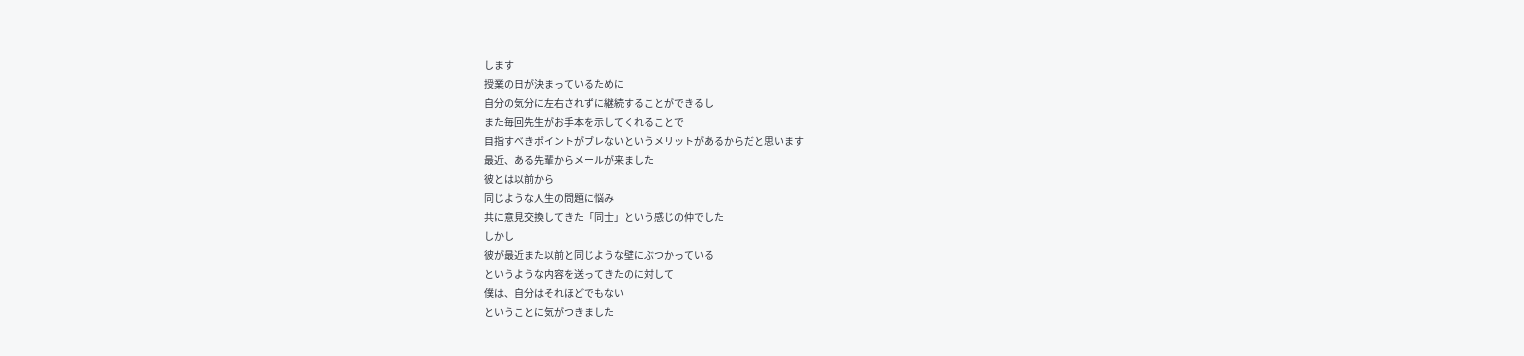します
授業の日が決まっているために
自分の気分に左右されずに継続することができるし
また毎回先生がお手本を示してくれることで
目指すべきポイントがブレないというメリットがあるからだと思います
最近、ある先輩からメールが来ました
彼とは以前から
同じような人生の問題に悩み
共に意見交換してきた「同士」という感じの仲でした
しかし
彼が最近また以前と同じような壁にぶつかっている
というような内容を送ってきたのに対して
僕は、自分はそれほどでもない
ということに気がつきました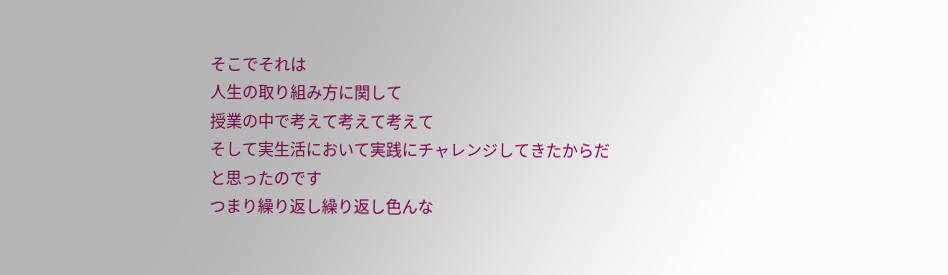そこでそれは
人生の取り組み方に関して
授業の中で考えて考えて考えて
そして実生活において実践にチャレンジしてきたからだ
と思ったのです
つまり繰り返し繰り返し色んな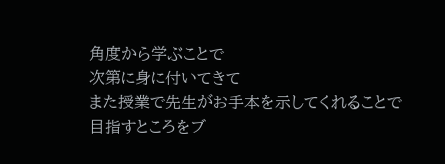角度から学ぶことで
次第に身に付いてきて
また授業で先生がお手本を示してくれることで
目指すところをブ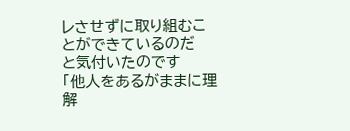レさせずに取り組むことができているのだ
と気付いたのです
「他人をあるがままに理解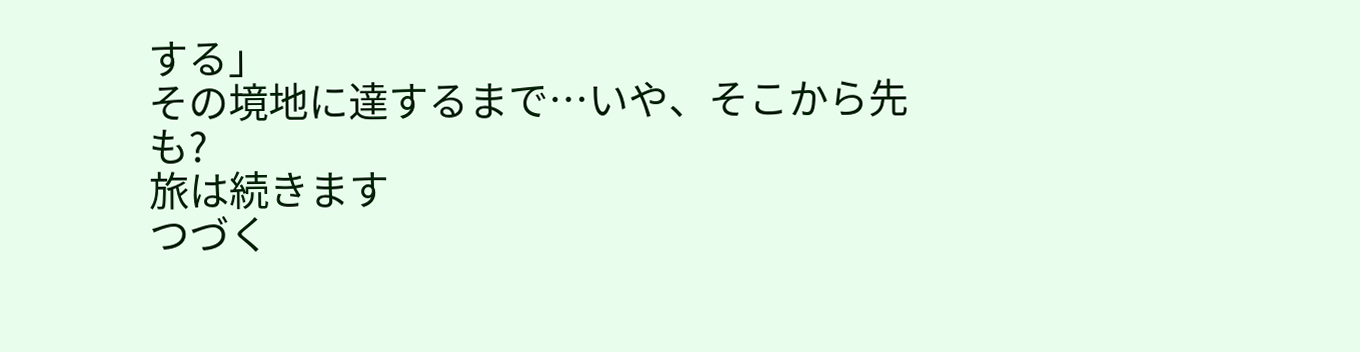する」
その境地に達するまで…いや、そこから先も?
旅は続きます
つづく